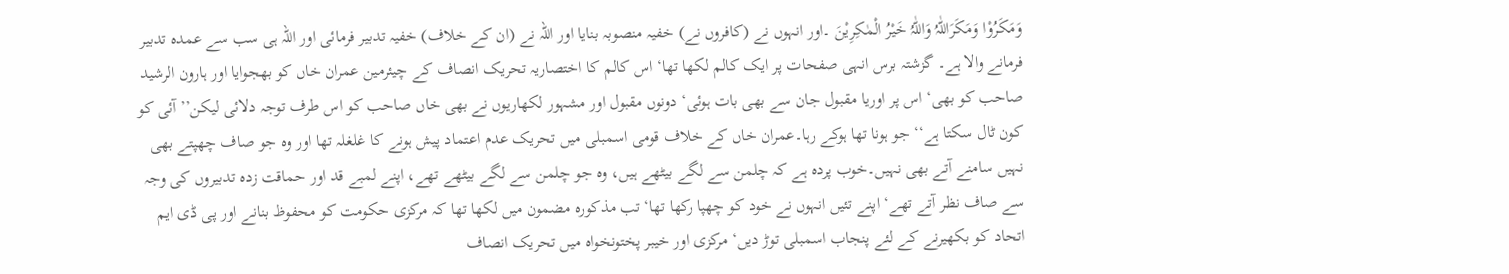وَمَکَرُوْا وَمَکَرَاللّٰہُ وَاللّٰہُ خَیْرُ الْمٰکِرِیْنَ ۔اور انہوں نے (کافروں نے) خفیہ منصوبہ بنایا اور اللہ نے (ان کے خلاف) خفیہ تدبیر فرمائی اور اللہ ہی سب سے عمدہ تدبیر فرمانے والا ہے۔ گزشتہ برس انہی صفحات پر ایک کالم لکھا تھا‘ اس کالم کا اختصاریہ تحریک انصاف کے چیئرمین عمران خاں کو بھجوایا اور ہارون الرشید صاحب کو بھی‘ اس پر اوریا مقبول جان سے بھی بات ہوئی‘ دونوں مقبول اور مشہور لکھاریوں نے بھی خاں صاحب کو اس طرف توجہ دلائی لیکن’’آئی کو کون ٹال سکتا ہے‘‘ جو ہونا تھا ہوکے رہا۔عمران خاں کے خلاف قومی اسمبلی میں تحریک عدم اعتماد پیش ہونے کا غلغلہ تھا اور وہ جو صاف چھپتے بھی نہیں سامنے آتے بھی نہیں۔خوب پردہ ہے کہ چلمن سے لگے بیٹھے ہیں، وہ جو چلمن سے لگے بیٹھے تھے، اپنے لمبے قد اور حماقت زدہ تدبیروں کی وجہ سے صاف نظر آتے تھے‘ اپنے تئیں انہوں نے خود کو چھپا رکھا تھا‘ تب مذکورہ مضمون میں لکھا تھا کہ مرکزی حکومت کو محفوظ بنانے اور پی ڈی ایم اتحاد کو بکھیرنے کے لئے پنجاب اسمبلی توڑ دیں‘ مرکزی اور خیبر پختونخواہ میں تحریک انصاف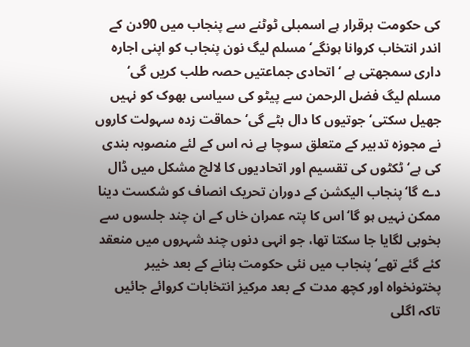کی حکومت برقرار ہے اسمبلی ٹوٹنے سے پنجاب میں 90دن کے اندر انتخاب کروانا ہونگے‘مسلم لیگ نون پنجاب کو اپنی اجارہ داری سمجھتی ہے ‘ اتحادی جماعتیں حصہ طلب کریں گی‘ مسلم لیگ فضل الرحمن سے پیٹو کی سیاسی بھوک کو نہیں جھیل سکتی‘ جوتیوں کا دال بٹے گی‘حماقت زدہ سہولت کاروں نے مجوزہ تدبیر کے متعلق سوچا ہے نہ اس کے لئے منصوبہ بندی کی ہے‘ ٹکٹوں کی تقسیم اور اتحادیوں کا لالچ مشکل میں ڈال دے گا‘پنجاب الیکشن کے دوران تحریک انصاف کو شکست دینا ممکن نہیں ہو گا‘اس کا پتہ عمران خاں کے ان چند جلسوں سے بخوبی لگایا جا سکتا تھا، جو انہی دنوں چند شہروں میں منعقد کئے گئے تھے‘ پنجاب میں نئی حکومت بنانے کے بعد خیبر پختونخواہ اور کچھ مدت کے بعد مرکیز انتخابات کروائے جائیں تاکہ اگلی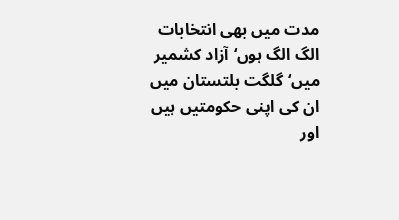مدت میں بھی انتخابات الگ الگ ہوں‘آزاد کشمیر میں‘گلگت بلتستان میں ان کی اپنی حکومتیں ہیں اور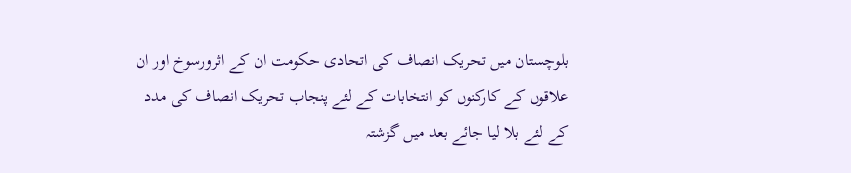بلوچستان میں تحریک انصاف کی اتحادی حکومت ان کے اثرورسوخ اور ان علاقوں کے کارکنوں کو انتخابات کے لئے پنجاب تحریک انصاف کی مدد کے لئے بلا لیا جائے بعد میں گزشتہ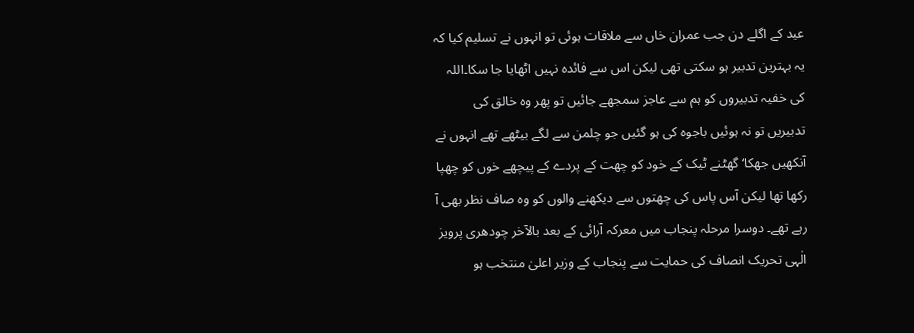عید کے اگلے دن جب عمران خاں سے ملاقات ہوئی تو انہوں نے تسلیم کیا کہ یہ بہترین تدبیر ہو سکتی تھی لیکن اس سے فائدہ نہیں اٹھایا جا سکا۔اللہ کی خفیہ تدبیروں کو ہم سے عاجز سمجھے جائیں تو پھر وہ خالق کی تدبیریں تو نہ ہوئیں باجوہ کی ہو گئیں جو چلمن سے لگے بیٹھے تھے انہوں نے آنکھیں جھکا‘ گھٹنے ٹیک کے خود کو چھت کے پردے کے پیچھے خوں کو چھپا رکھا تھا لیکن آس پاس کی چھتوں سے دیکھنے والوں کو وہ صاف نظر بھی آ رہے تھے۔ دوسرا مرحلہ پنجاب میں معرکہ آرائی کے بعد بالآخر چودھری پرویز الٰہی تحریک انصاف کی حمایت سے پنجاب کے وزیر اعلیٰ منتخب ہو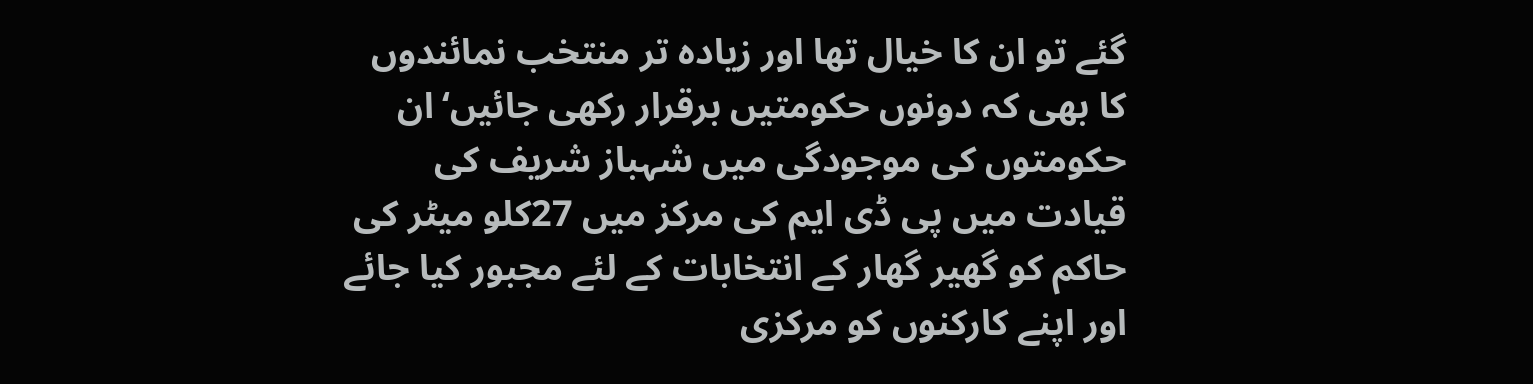گئے تو ان کا خیال تھا اور زیادہ تر منتخب نمائندوں کا بھی کہ دونوں حکومتیں برقرار رکھی جائیں‘ان حکومتوں کی موجودگی میں شہباز شریف کی قیادت میں پی ڈی ایم کی مرکز میں 27کلو میٹر کی حاکم کو گھیر گھار کے انتخابات کے لئے مجبور کیا جائے اور اپنے کارکنوں کو مرکزی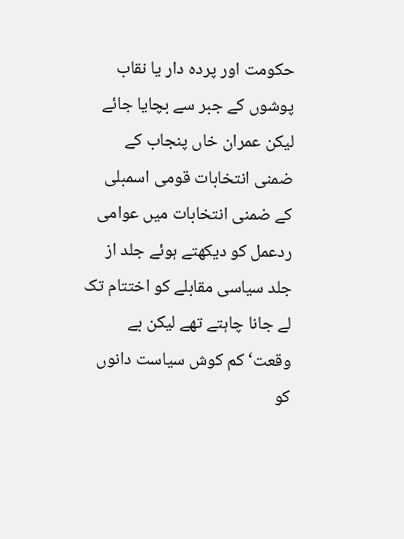حکومت اور پردہ دار یا نقاب پوشوں کے جبر سے بچایا جائے لیکن عمران خاں پنجاب کے ضمنی انتخابات قومی اسمبلی کے ضمنی انتخابات میں عوامی ردعمل کو دیکھتے ہوئے جلد از جلد سیاسی مقابلے کو اختتام تک لے جانا چاہتے تھے لیکن بے وقعت‘کم کوش سیاست دانوں کو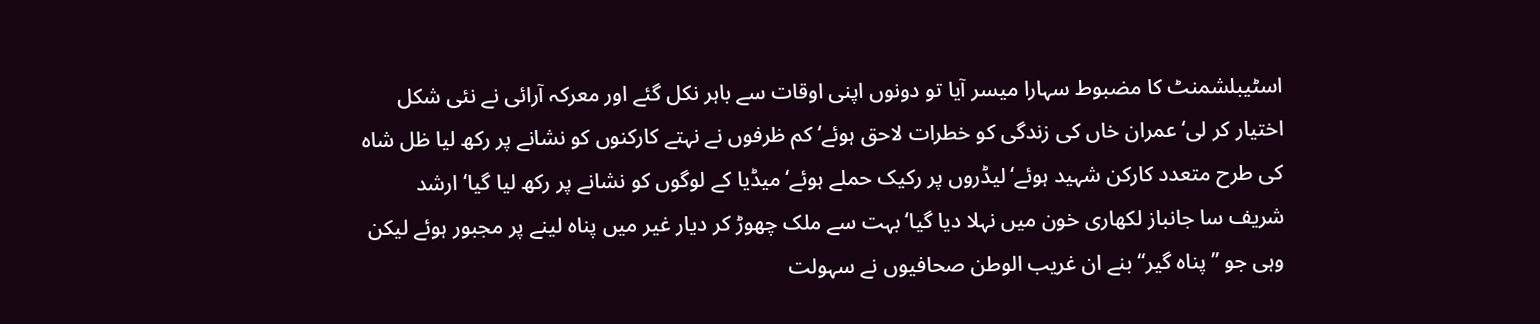اسٹیبلشمنٹ کا مضبوط سہارا میسر آیا تو دونوں اپنی اوقات سے باہر نکل گئے اور معرکہ آرائی نے نئی شکل اختیار کر لی‘عمران خاں کی زندگی کو خطرات لاحق ہوئے‘کم ظرفوں نے نہتے کارکنوں کو نشانے پر رکھ لیا ظل شاہ کی طرح متعدد کارکن شہید ہوئے‘لیڈروں پر رکیک حملے ہوئے‘میڈیا کے لوگوں کو نشانے پر رکھ لیا گیا‘ ارشد شریف سا جانباز لکھاری خون میں نہلا دیا گیا‘بہت سے ملک چھوڑ کر دیار غیر میں پناہ لینے پر مجبور ہوئے لیکن وہی جو ’’پناہ گیر‘‘ بنے ان غریب الوطن صحافیوں نے سہولت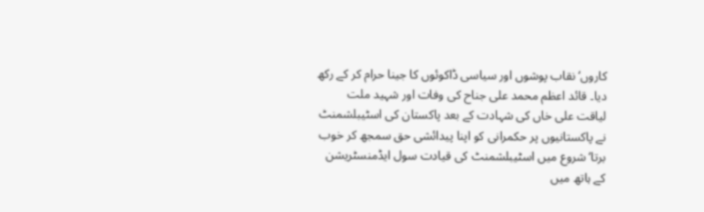کاروں‘ نقاب پوشوں اور سیاسی ڈاکوئوں کا جینا حرام کر کے رکھ دیا۔ قائد اعظم محمد علی جناح کی وفات اور شہید ملت لیاقت علی خاں کی شہادت کے بعد پاکستان کی اسٹیبلشمنٹ نے پاکستانیوں پر حکمرانی کو اپنا پیدائشی حق سمجھ کر خوب برتا‘شروع میں اسٹیبلشمنٹ کی قیادت سول ایڈمنسٹریشن کے ہاتھ میں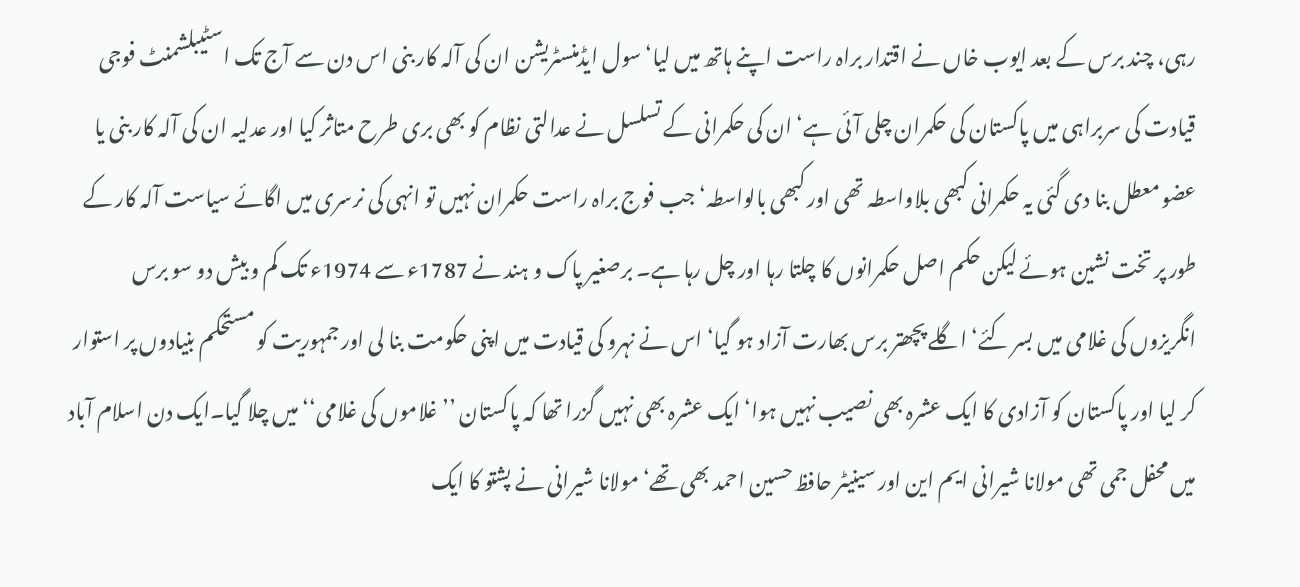رہی، چند برس کے بعد ایوب خاں نے اقتدار براہ راست اپنے ہاتھ میں لیا‘ سول ایڈمنسٹریشن ان کی آلہ کار بنی اس دن سے آج تک اسٹیبلشمنٹ فوجی قیادت کی سربراہی میں پاکستان کی حکمران چلی آئی ہے‘ ان کی حکمرانی کے تسلسل نے عدالتی نظام کو بھی بری طرح متاثر کیا اور عدلیہ ان کی آلہ کار بنی یا عضو معطل بنا دی گئی یہ حکمرانی کبھی بلاواسطہ تھی اور کبھی بالواسطہ‘جب فوج براہ راست حکمران نہیں تو انہی کی نرسری میں اگائے سیاست آلہ کار کے طور پر تخت نشین ہوئے لیکن حکم اصل حکمرانوں کا چلتا رہا اور چل رہا ہے۔ برصغیر پاک و ہند نے 1787ء سے 1974ء تک کم و بیش دو سو برس انگریزوں کی غلامی میں بسر کئے‘ اگلے پچھتر برس بھارت آزاد ہو گیا‘ اس نے نہرو کی قیادت میں اپنی حکومت بنا لی اور جمہوریت کو مستحکم بنیادوں پر استوار کر لیا اور پاکستان کو آزادی کا ایک عشرہ بھی نصیب نہیں ہوا‘ ایک عشرہ بھی نہیں گزرا تھا کہ پاکستان ’’غلاموں کی غلامی‘‘ میں چلا گیا۔ایک دن اسلام آباد میں محفل جمی تھی مولانا شیرانی ایم این اور سینیٹر حافظ حسین احمد بھی تھے‘ مولانا شیرانی نے پشتو کا ایک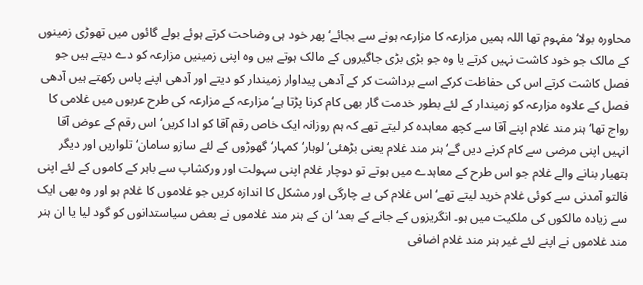محاورہ بولا‘ مفہوم تھا اللہ ہمیں مزارعہ کا مزارعہ ہونے سے بجائے‘ پھر خود ہی وضاحت کرتے ہوئے بولے گائوں میں تھوڑی زمینوں کے مالک جو خود کاشت نہیں کرتے یا وہ جو بڑی بڑی جاگیروں کے مالک ہوتے ہیں وہ اپنی زمینیں مزارعہ کو دے دیتے ہیں جو فصل کاشت کرتے اس کی حفاظت کرکے اسے برداشت کر کے آدھی پیداوار زمیندار کو دیتے اور آدھی اپنے پاس رکھتے ہیں آدھی فصل کے علاوہ مزارعہ کو زمیندار کے لئے بطور خدمت گار بھی کام کرنا پڑتا ہے‘ مزارعہ کے مزارعہ کی طرح عربوں میں غلامی کا رواج تھا‘ ہنر مند غلام اپنے آقا سے کچھ معاہدہ کر لیتے تھے کہ ہم روزانہ ایک خاص رقم آقا کو ادا کریں‘ اس رقم کے عوض آقا انہیں اپنی مرضی سے کام کرنے دیں گے‘ ہنر مند غلام یعنی بڑھئی‘ لوہار‘ کمہار‘ گھوڑوں کے لئے سازو سامان‘ تلواریں اور دیگر ہتھیار بنانے والے غلام جو اس طرح کے معاہدے میں ہوتے تو دوچار غلام اپنی سہولت اور ورکشاپ سے باہر کے کاموں کے لئے اپنی فالتو آمدنی سے کوئی غلام خرید لیتے تھے‘ اس غلام کی بے چارگی اور مشکل کا اندازہ کریں جو غلاموں کا غلام ہو اور وہ بھی ایک سے زیادہ مالکوں کی ملکیت میں ہو۔ انگریزوں کے جانے کے بعد‘ ان کے ہنر مند غلاموں نے بعض سیاستدانوں کو گود لیا یا ان ہنر مند غلاموں نے اپنے لئے غیر ہنر مند غلام اضافی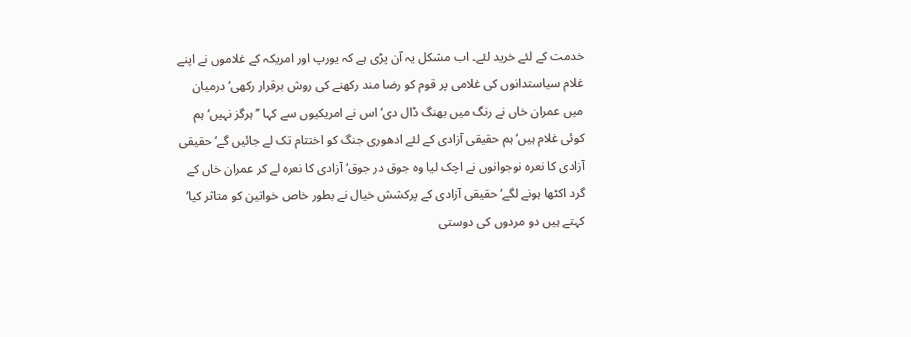خدمت کے لئے خرید لئے۔ اب مشکل یہ آن پڑی ہے کہ یورپ اور امریکہ کے غلاموں نے اپنے غلام سیاستدانوں کی غلامی پر قوم کو رضا مند رکھنے کی روش برقرار رکھی‘ درمیان میں عمران خاں نے رنگ میں بھنگ ڈال دی‘ اس نے امریکیوں سے کہا ’’ہرگز نہیں‘ ہم کوئی غلام ہیں‘ ہم حقیقی آزادی کے لئے ادھوری جنگ کو اختتام تک لے جائیں گے‘ حقیقی آزادی کا نعرہ نوجوانوں نے اچک لیا وہ جوق در جوق‘ آزادی کا نعرہ لے کر عمران خاں کے گرد اکٹھا ہونے لگے‘ حقیقی آزادی کے پرکشش خیال نے بطور خاص خواتین کو متاثر کیا‘ کہتے ہیں دو مردوں کی دوستی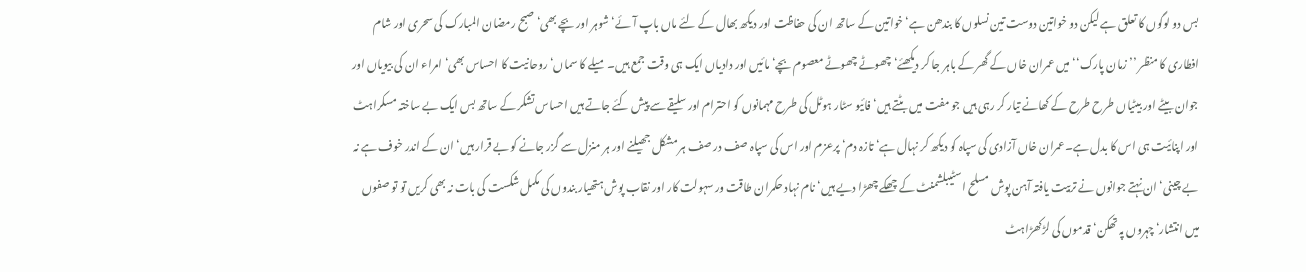بس دو لوگوں کا تعلق ہے لیکن دو خواتین دوست تین نسلوں کا بندھن ہے‘ خواتین کے ساتھ ان کی حفاظت اور دیکھ بھال کے لئے ماں باپ آئے‘ شوہر اور بچے بھی‘ صبح رمضان المبارک کی سحری اور شام افطاری کا منظر ’’زمان پارک‘‘ میں عمران خاں کے گھر کے باہر جا کر دیکھئے‘ چھوٹے چھوٹے معصوم بچے‘ مائیں اور دادیاں ایک ہی وقت جمع ہیں۔ میلے کا سماں‘ روحانیت کا احساس بھی‘ امراء ان کی بیویاں اور جوان بیٹے اور بیٹیاں طرح طرح کے کھانے تیار کر رہی ہیں جو مفت میں بٹتے ہیں‘ فائیو سٹار ہوٹل کی طرح مہمانوں کو احترام اور سلیقے سے پیش کئے جاتے ہیں احساس تشکر کے ساتھ بس ایک بے ساختہ مسکراہٹ اور اپنائیت ہی اس کا بدل ہے۔عمران خاں آزادی کی سپاہ کو دیکھ کر نہال ہے‘ تازہ دم‘ پرعزم اور اس کی سپاہ صف در صف ہر مشکل جھیلنے اور ہر منزل سے گزر جانے کو بے قرار ہیں‘ ان کے اندر خوف ہے نہ بے چینی‘ ان نہتے جوانوں نے تربیت یافتہ آہن پوش مسلح اسٹیبلشمنٹ کے چھکے چھڑا دیے ہیں‘ نام نہاد حکمران طاقت ور سہولت کار اور نقاب پوش ہتھیار بندوں کی مکمل شکست کی بات نہ بھی کریں تو تو صفوں میں انتشار‘ چہروں پہ تھکن‘ قدموں کی لڑکھڑاہٹ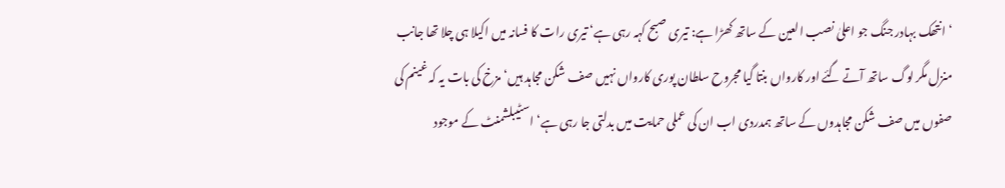‘ انتھک بہادر جنگ جو اعلیٰ نصب العین کے ساتھ کھڑا ہے: تیری صبح کہہ رہی ہے‘ تیری رات کا فسانہ میں اکیلا ہی چلا تھا جانب منزل مگر لوگ ساتھ آتے گئے اور کارواں بنتا گیا مجروح سلطان پوری کارواں نہیں صف شکن مجاہد ہیں‘ مزخ کی بات یہ کہ غینم کی صفوں میں صف شکن مجاہدوں کے ساتھ ہمدردی اب ان کی عملی حمایت میں بدلتی جا رہی ہے‘ اسٹیبلشمنٹ کے موجود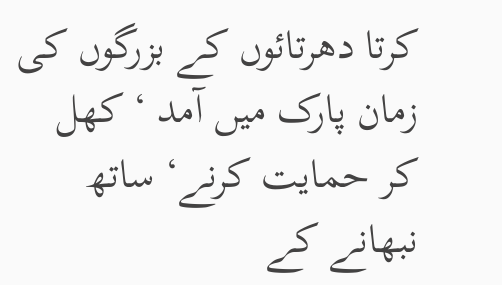کرتا دھرتائوں کے بزرگوں کی زمان پارک میں آمد ‘ کھل کر حمایت کرنے‘ ساتھ نبھانے کے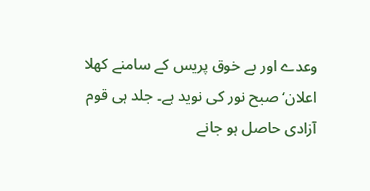وعدے اور بے خوق پریس کے سامنے کھلا اعلان‘صبح نور کی نوید ہے۔ جلد ہی قوم آزادی حاصل ہو جانے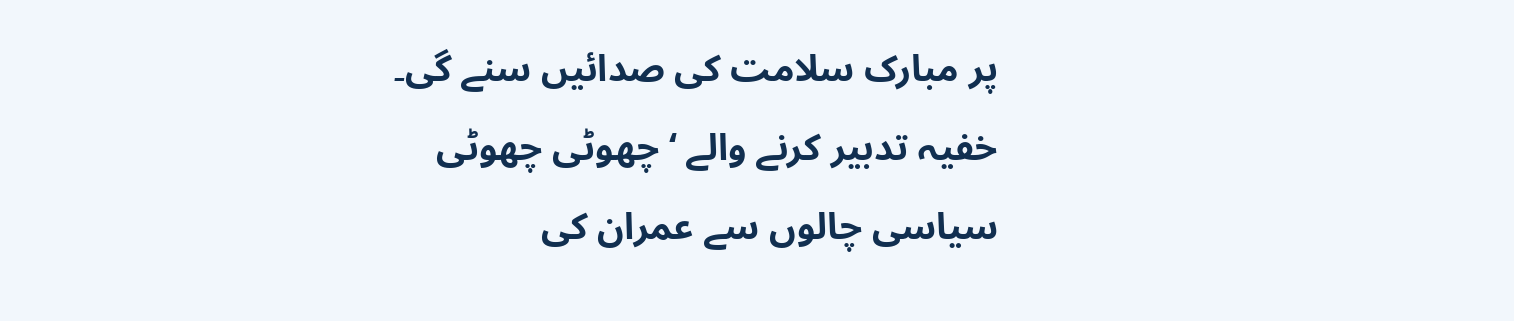پر مبارک سلامت کی صدائیں سنے گی۔ خفیہ تدبیر کرنے والے ‘ چھوٹی چھوٹی سیاسی چالوں سے عمران کی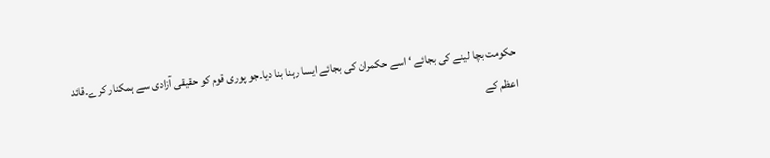حکومت بچا لینے کی بجائے ‘ اسے حکمران کی بجائے ایسا رہنا بنا دیا۔جو پوری قوم کو حقیقی آزادی سے ہمکنار کرے۔قائد اعظم کے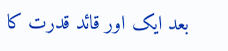بعد ایک اور قائد قدرت کا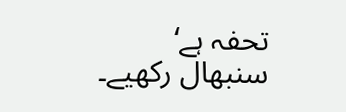تحفہ ہے‘ سنبھال رکھیے۔